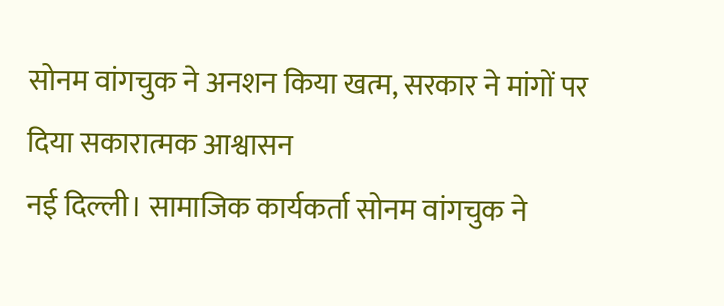सोनम वांगचुक ने अनशन किया खत्म, सरकार ने मांगों पर दिया सकारात्मक आश्वासन
नई दिल्ली। सामाजिक कार्यकर्ता सोनम वांगचुक ने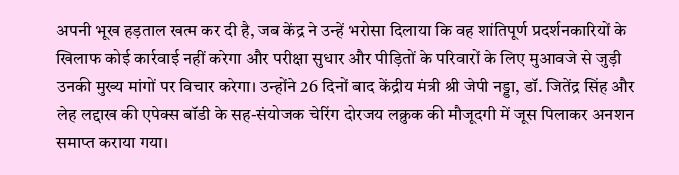अपनी भूख हड़ताल खत्म कर दी है, जब केंद्र ने उन्हें भरोसा दिलाया कि वह शांतिपूर्ण प्रदर्शनकारियों के खिलाफ कोई कार्रवाई नहीं करेगा और परीक्षा सुधार और पीड़ितों के परिवारों के लिए मुआवजे से जुड़ी उनकी मुख्य मांगों पर विचार करेगा। उन्होंने 26 दिनों बाद केंद्रीय मंत्री श्री जेपी नड्डा, डॉ. जितेंद्र सिंह और लेह लद्दाख की एपेक्स बॉडी के सह-संयोजक चेरिंग दोरजय लक्रुक की मौजूदगी में जूस पिलाकर अनशन समाप्त कराया गया।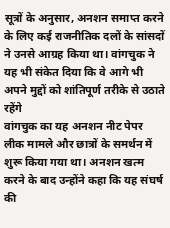सूत्रों के अनुसार, अनशन समाप्त करने के लिए कई राजनीतिक दलों के सांसदों ने उनसे आग्रह किया था। वांगचुक ने यह भी संकेत दिया कि वे आगे भी अपने मुद्दों को शांतिपूर्ण तरीके से उठाते रहेंगे
वांगचुक का यह अनशन नीट पेपर लीक मामले और छात्रों के समर्थन में शुरू किया गया था। अनशन खत्म करने के बाद उन्होंने कहा कि यह संघर्ष की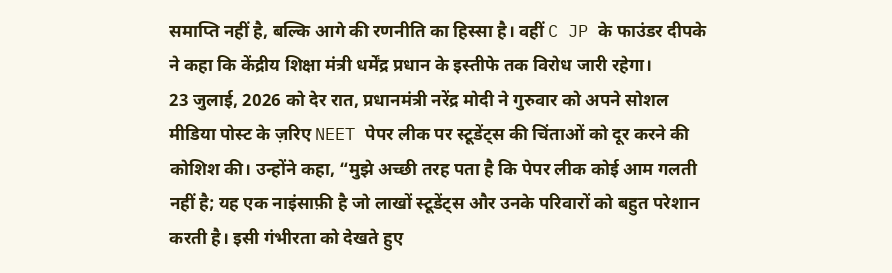समाप्ति नहीं है, बल्कि आगे की रणनीति का हिस्सा है। वहीं C JP के फाउंडर दीपके ने कहा कि केंद्रीय शिक्षा मंत्री धर्मेंद्र प्रधान के इस्तीफे तक विरोध जारी रहेगा।
23 जुलाई, 2026 को देर रात, प्रधानमंत्री नरेंद्र मोदी ने गुरुवार को अपने सोशल मीडिया पोस्ट के ज़रिए NEET पेपर लीक पर स्टूडेंट्स की चिंताओं को दूर करने की कोशिश की। उन्होंने कहा, “मुझे अच्छी तरह पता है कि पेपर लीक कोई आम गलती नहीं है; यह एक नाइंसाफ़ी है जो लाखों स्टूडेंट्स और उनके परिवारों को बहुत परेशान करती है। इसी गंभीरता को देखते हुए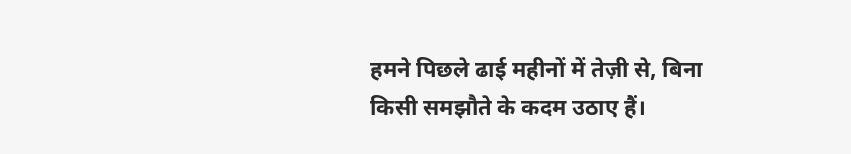हमने पिछले ढाई महीनों में तेज़ी से, बिना किसी समझौते के कदम उठाए हैं।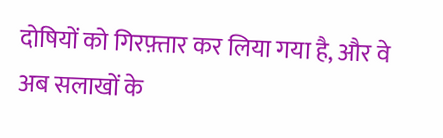दोषियों को गिरफ़्तार कर लिया गया है, और वे अब सलाखों के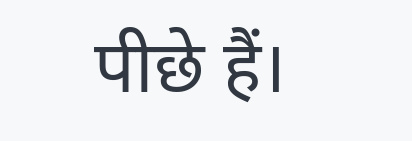पीछे हैं।